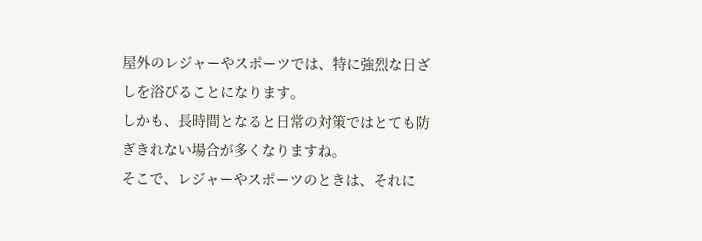屋外のレジャーやスポーツでは、特に強烈な日ざしを浴びることになります。
しかも、長時間となると日常の対策ではとても防ぎきれない場合が多くなりますね。
そこで、レジャーやスポーツのときは、それに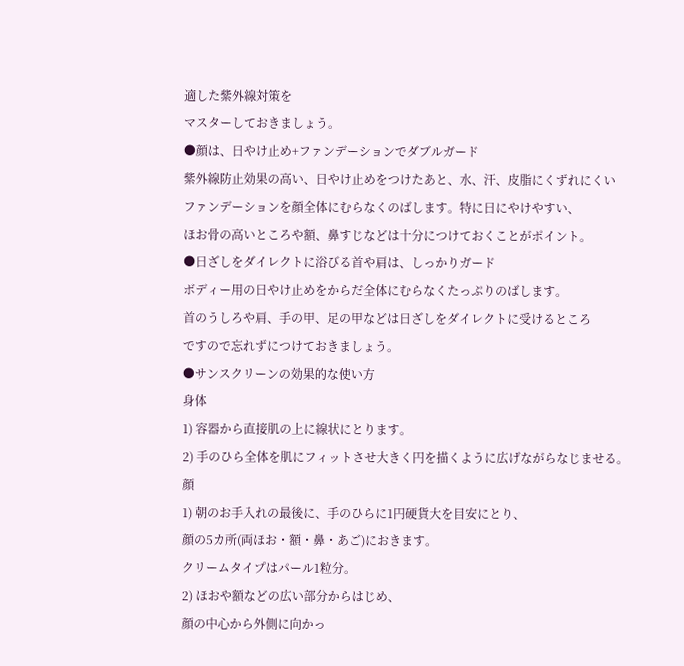適した紫外線対策を
マスターしておきましょう。
●顔は、日やけ止め+ファンデーションでダブルガード
紫外線防止効果の高い、日やけ止めをつけたあと、水、汗、皮脂にくずれにくい
ファンデーションを顔全体にむらなくのばします。特に日にやけやすい、
ほお骨の高いところや額、鼻すじなどは十分につけておくことがポイント。
●日ざしをダイレクトに浴びる首や肩は、しっかりガード
ボディー用の日やけ止めをからだ全体にむらなくたっぷりのばします。
首のうしろや肩、手の甲、足の甲などは日ざしをダイレクトに受けるところ
ですので忘れずにつけておきましょう。
●サンスクリーンの効果的な使い方
身体
1) 容器から直接肌の上に線状にとります。
2) 手のひら全体を肌にフィットさせ大きく円を描くように広げながらなじませる。
顔
1) 朝のお手入れの最後に、手のひらに1円硬貨大を目安にとり、
顔の5カ所(両ほお・額・鼻・あご)におきます。
クリームタイプはパール1粒分。
2) ほおや額などの広い部分からはじめ、
顔の中心から外側に向かっ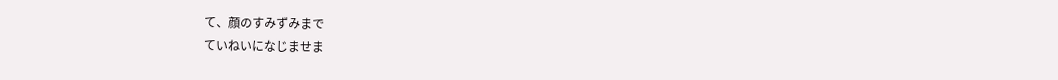て、顔のすみずみまで
ていねいになじませま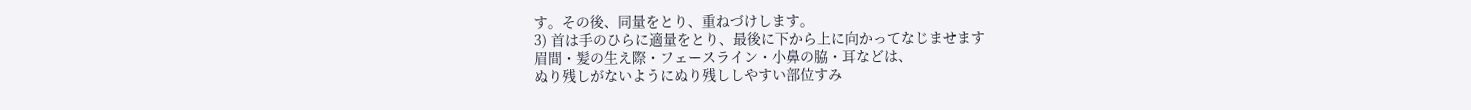す。その後、同量をとり、重ねづけします。
3) 首は手のひらに適量をとり、最後に下から上に向かってなじませます
眉間・髪の生え際・フェースライン・小鼻の脇・耳などは、
ぬり残しがないようにぬり残ししやすい部位すみ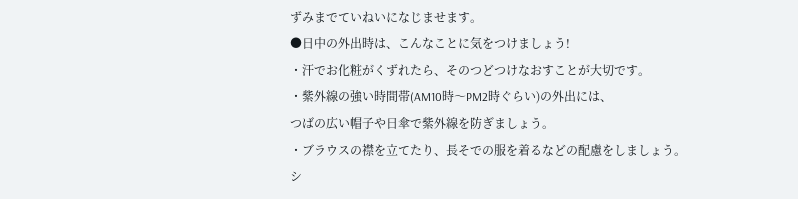ずみまでていねいになじませます。
●日中の外出時は、こんなことに気をつけましょう!
・汗でお化粧がくずれたら、そのつどつけなおすことが大切です。
・紫外線の強い時間帯(AM10時〜PM2時ぐらい)の外出には、
つばの広い帽子や日傘で紫外線を防ぎましょう。
・ブラウスの襟を立てたり、長そでの服を着るなどの配慮をしましょう。
シ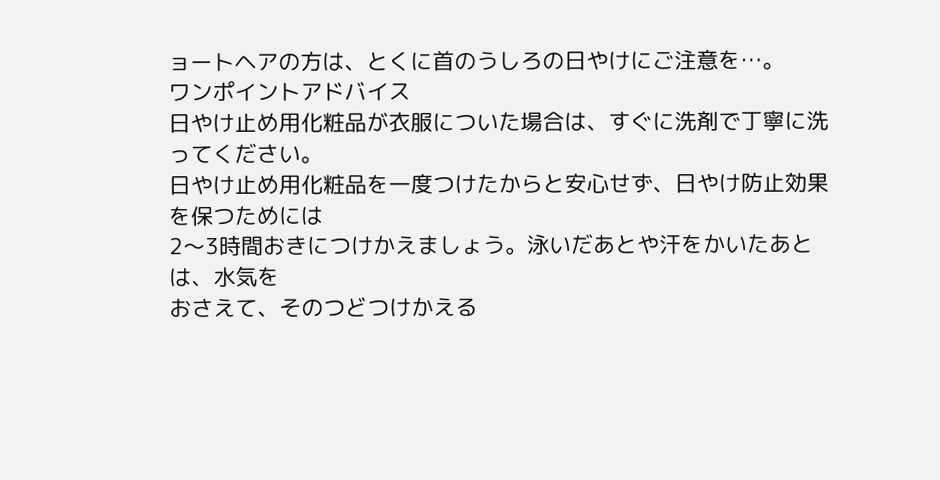ョートヘアの方は、とくに首のうしろの日やけにご注意を…。
ワンポイントアドバイス
日やけ止め用化粧品が衣服についた場合は、すぐに洗剤で丁寧に洗ってください。
日やけ止め用化粧品を一度つけたからと安心せず、日やけ防止効果を保つためには
2〜3時間おきにつけかえましょう。泳いだあとや汗をかいたあとは、水気を
おさえて、そのつどつけかえる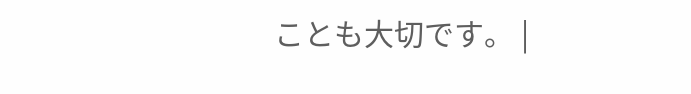ことも大切です。 |